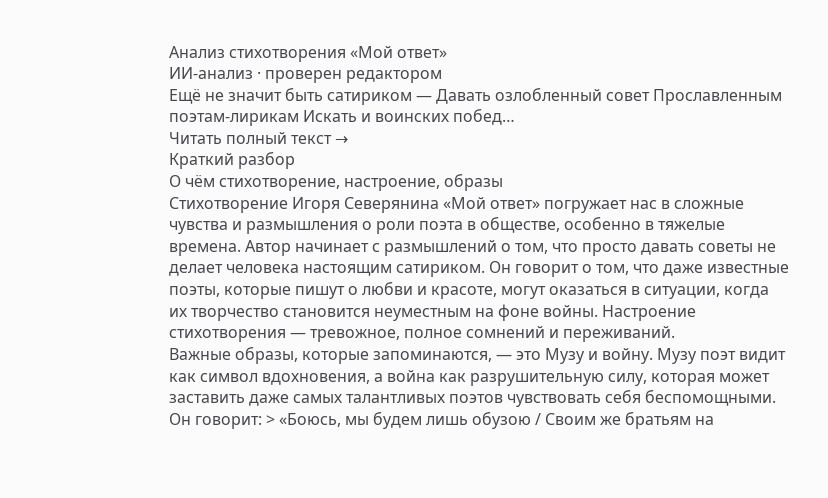Анализ стихотворения «Мой ответ»
ИИ-анализ · проверен редактором
Ещё не значит быть сатириком — Давать озлобленный совет Прославленным поэтам-лирикам Искать и воинских побед…
Читать полный текст →
Краткий разбор
О чём стихотворение, настроение, образы
Стихотворение Игоря Северянина «Мой ответ» погружает нас в сложные чувства и размышления о роли поэта в обществе, особенно в тяжелые времена. Автор начинает с размышлений о том, что просто давать советы не делает человека настоящим сатириком. Он говорит о том, что даже известные поэты, которые пишут о любви и красоте, могут оказаться в ситуации, когда их творчество становится неуместным на фоне войны. Настроение стихотворения — тревожное, полное сомнений и переживаний.
Важные образы, которые запоминаются, — это Музу и войну. Музу поэт видит как символ вдохновения, а война как разрушительную силу, которая может заставить даже самых талантливых поэтов чувствовать себя беспомощными. Он говорит: > «Боюсь, мы будем лишь обузою / Своим же братьям на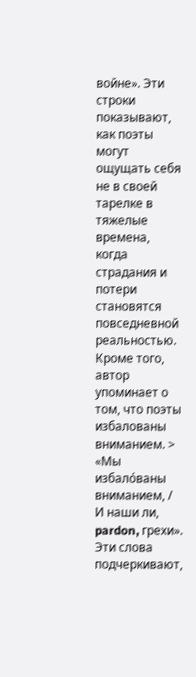войне». Эти строки показывают, как поэты могут ощущать себя не в своей тарелке в тяжелые времена, когда страдания и потери становятся повседневной реальностью.
Кроме того, автор упоминает о том, что поэты избалованы вниманием. > «Мы избало́ваны вниманием, / И наши ли, pardon, грехи». Эти слова подчеркивают,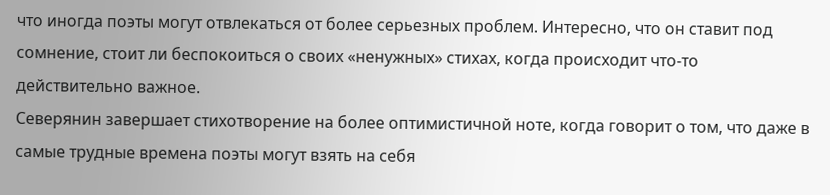что иногда поэты могут отвлекаться от более серьезных проблем. Интересно, что он ставит под сомнение, стоит ли беспокоиться о своих «ненужных» стихах, когда происходит что-то действительно важное.
Северянин завершает стихотворение на более оптимистичной ноте, когда говорит о том, что даже в самые трудные времена поэты могут взять на себя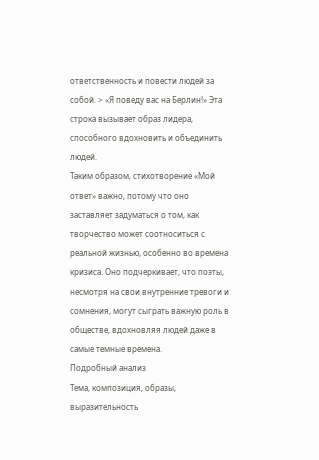ответственность и повести людей за собой. > «Я поведу вас на Берлин!» Эта строка вызывает образ лидера, способного вдохновить и объединить людей.
Таким образом, стихотворение «Мой ответ» важно, потому что оно заставляет задуматься о том, как творчество может соотноситься с реальной жизнью, особенно во времена кризиса. Оно подчеркивает, что поэты, несмотря на свои внутренние тревоги и сомнения, могут сыграть важную роль в обществе, вдохновляя людей даже в самые темные времена.
Подробный анализ
Тема, композиция, образы, выразительность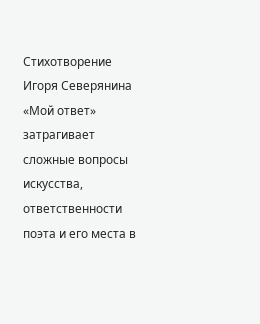Стихотворение Игоря Северянина «Мой ответ» затрагивает сложные вопросы искусства, ответственности поэта и его места в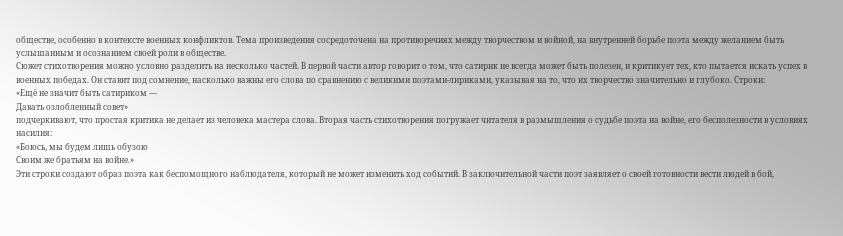обществе, особенно в контексте военных конфликтов. Тема произведения сосредоточена на противоречиях между творчеством и войной, на внутренней борьбе поэта между желанием быть услышанным и осознанием своей роли в обществе.
Сюжет стихотворения можно условно разделить на несколько частей. В первой части автор говорит о том, что сатирик не всегда может быть полезен, и критикует тех, кто пытается искать успех в военных победах. Он ставит под сомнение, насколько важны его слова по сравнению с великими поэтами-лириками, указывая на то, что их творчество значительно и глубоко. Строки:
«Ещё не значит быть сатириком —
Давать озлобленный совет»
подчеркивают, что простая критика не делает из человека мастера слова. Вторая часть стихотворения погружает читателя в размышления о судьбе поэта на войне, его бесполезности в условиях насилия:
«Боюсь, мы будем лишь обузою
Своим же братьям на войне.»
Эти строки создают образ поэта как беспомощного наблюдателя, который не может изменить ход событий. В заключительной части поэт заявляет о своей готовности вести людей в бой,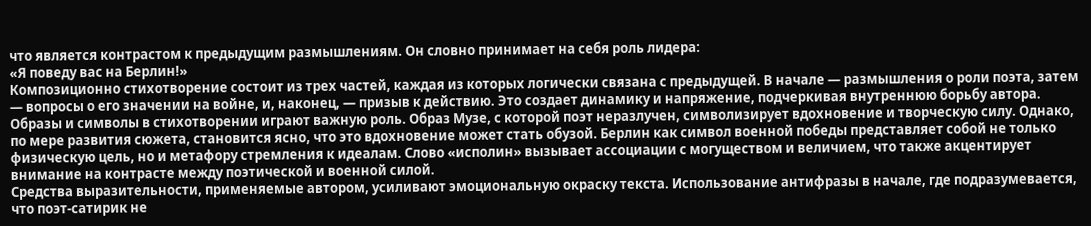что является контрастом к предыдущим размышлениям. Он словно принимает на себя роль лидера:
«Я поведу вас на Берлин!»
Композиционно стихотворение состоит из трех частей, каждая из которых логически связана с предыдущей. В начале — размышления о роли поэта, затем — вопросы о его значении на войне, и, наконец, — призыв к действию. Это создает динамику и напряжение, подчеркивая внутреннюю борьбу автора.
Образы и символы в стихотворении играют важную роль. Образ Музе, с которой поэт неразлучен, символизирует вдохновение и творческую силу. Однако, по мере развития сюжета, становится ясно, что это вдохновение может стать обузой. Берлин как символ военной победы представляет собой не только физическую цель, но и метафору стремления к идеалам. Слово «исполин» вызывает ассоциации с могуществом и величием, что также акцентирует внимание на контрасте между поэтической и военной силой.
Средства выразительности, применяемые автором, усиливают эмоциональную окраску текста. Использование антифразы в начале, где подразумевается, что поэт-сатирик не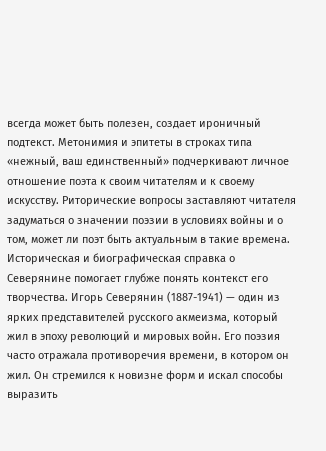всегда может быть полезен, создает ироничный подтекст. Метонимия и эпитеты в строках типа «нежный, ваш единственный» подчеркивают личное отношение поэта к своим читателям и к своему искусству. Риторические вопросы заставляют читателя задуматься о значении поэзии в условиях войны и о том, может ли поэт быть актуальным в такие времена.
Историческая и биографическая справка о Северянине помогает глубже понять контекст его творчества. Игорь Северянин (1887-1941) — один из ярких представителей русского акмеизма, который жил в эпоху революций и мировых войн. Его поэзия часто отражала противоречия времени, в котором он жил. Он стремился к новизне форм и искал способы выразить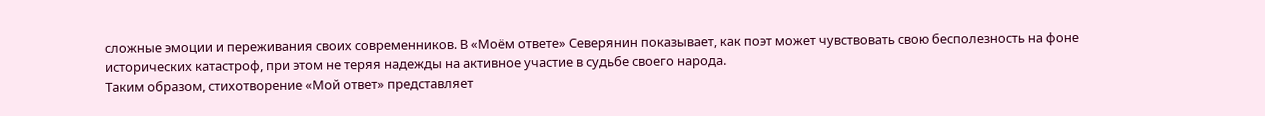сложные эмоции и переживания своих современников. В «Моём ответе» Северянин показывает, как поэт может чувствовать свою бесполезность на фоне исторических катастроф, при этом не теряя надежды на активное участие в судьбе своего народа.
Таким образом, стихотворение «Мой ответ» представляет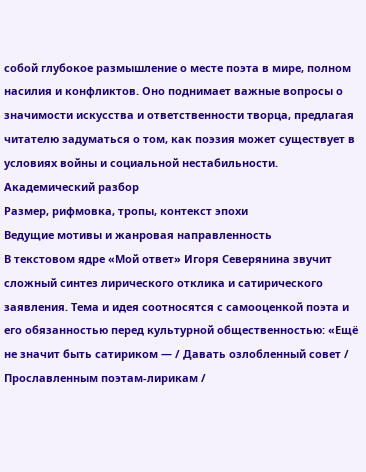собой глубокое размышление о месте поэта в мире, полном насилия и конфликтов. Оно поднимает важные вопросы о значимости искусства и ответственности творца, предлагая читателю задуматься о том, как поэзия может существует в условиях войны и социальной нестабильности.
Академический разбор
Размер, рифмовка, тропы, контекст эпохи
Ведущие мотивы и жанровая направленность
В текстовом ядре «Мой ответ» Игоря Северянина звучит сложный синтез лирического отклика и сатирического заявления. Тема и идея соотносятся с самооценкой поэта и его обязанностью перед культурной общественностью: «Ещё не значит быть сатириком — / Давать озлобленный совет / Прославленным поэтам-лирикам /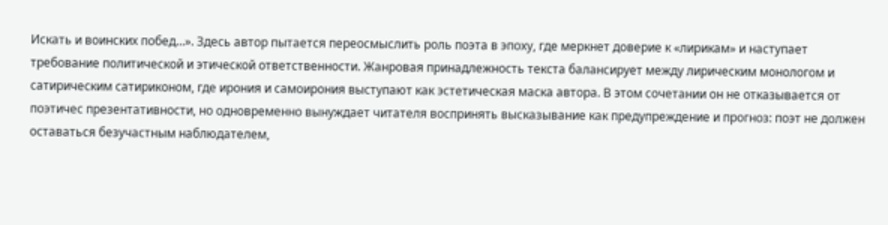Искать и воинских побед…». Здесь автор пытается переосмыслить роль поэта в эпоху, где меркнет доверие к «лирикам» и наступает требование политической и этической ответственности. Жанровая принадлежность текста балансирует между лирическим монологом и сатирическим сатириконом, где ирония и самоирония выступают как эстетическая маска автора. В этом сочетании он не отказывается от поэтичес презентативности, но одновременно вынуждает читателя воспринять высказывание как предупреждение и прогноз: поэт не должен оставаться безучастным наблюдателем,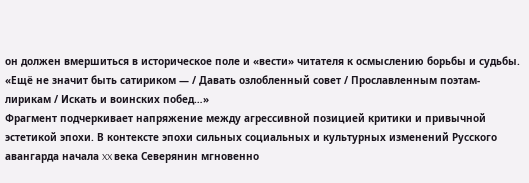он должен вмершиться в историческое поле и «вести» читателя к осмыслению борьбы и судьбы.
«Ещё не значит быть сатириком — / Давать озлобленный совет / Прославленным поэтам-лирикам / Искать и воинских побед…»
Фрагмент подчеркивает напряжение между агрессивной позицией критики и привычной эстетикой эпохи. В контексте эпохи сильных социальных и культурных изменений Русского авангарда начала XX века Северянин мгновенно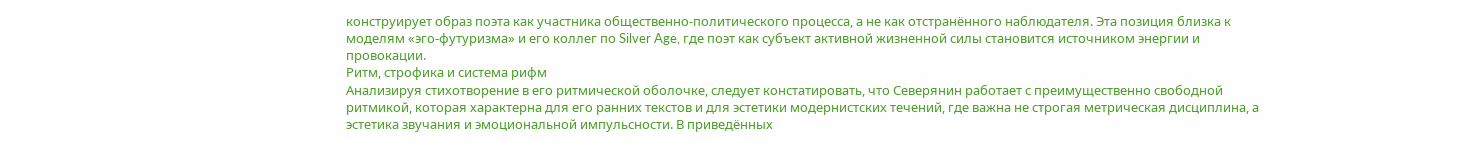конструирует образ поэта как участника общественно-политического процесса, а не как отстранённого наблюдателя. Эта позиция близка к моделям «эго-футуризма» и его коллег по Silver Age, где поэт как субъект активной жизненной силы становится источником энергии и провокации.
Ритм, строфика и система рифм
Анализируя стихотворение в его ритмической оболочке, следует констатировать, что Северянин работает с преимущественно свободной ритмикой, которая характерна для его ранних текстов и для эстетики модернистских течений, где важна не строгая метрическая дисциплина, а эстетика звучания и эмоциональной импульсности. В приведённых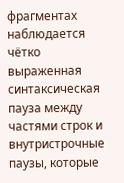фрагментах наблюдается чётко выраженная синтаксическая пауза между частями строк и внутристрочные паузы, которые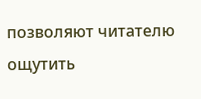позволяют читателю ощутить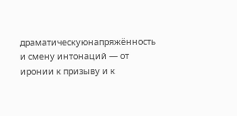драматическуюнапряжённость и смену интонаций — от иронии к призыву и к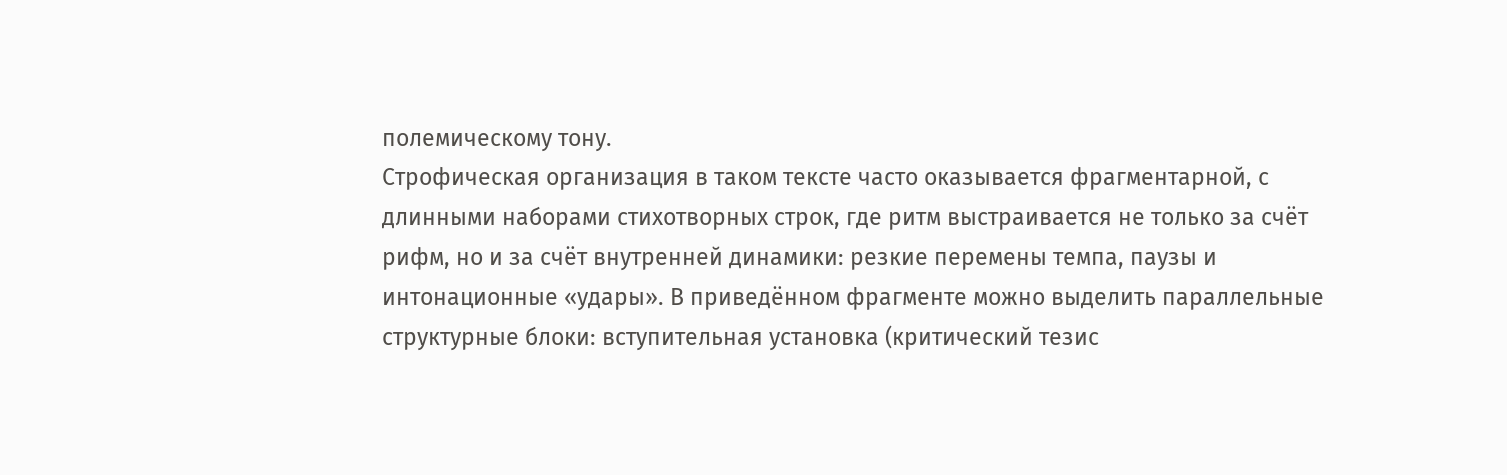полемическому тону.
Строфическая организация в таком тексте часто оказывается фрагментарной, с длинными наборами стихотворных строк, где ритм выстраивается не только за счёт рифм, но и за счёт внутренней динамики: резкие перемены темпа, паузы и интонационные «удары». В приведённом фрагменте можно выделить параллельные структурные блоки: вступительная установка (критический тезис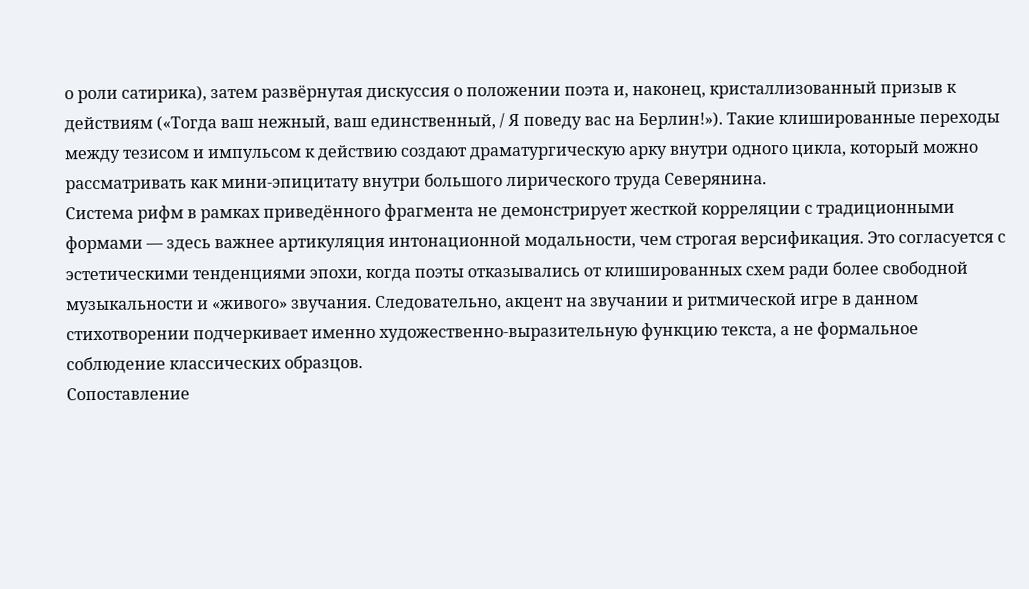о роли сатирика), затем развёрнутая дискуссия о положении поэта и, наконец, кристаллизованный призыв к действиям («Тогда ваш нежный, ваш единственный, / Я поведу вас на Берлин!»). Такие клишированные переходы между тезисом и импульсом к действию создают драматургическую арку внутри одного цикла, который можно рассматривать как мини-эпицитату внутри большого лирического труда Северянина.
Система рифм в рамках приведённого фрагмента не демонстрирует жесткой корреляции с традиционными формами — здесь важнее артикуляция интонационной модальности, чем строгая версификация. Это согласуется с эстетическими тенденциями эпохи, когда поэты отказывались от клишированных схем ради более свободной музыкальности и «живого» звучания. Следовательно, акцент на звучании и ритмической игре в данном стихотворении подчеркивает именно художественно-выразительную функцию текста, а не формальное соблюдение классических образцов.
Сопоставление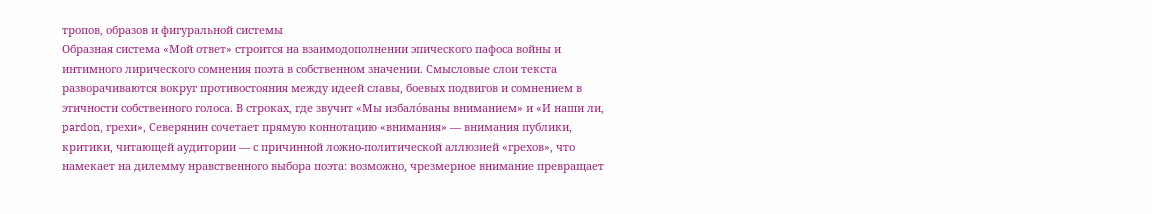тропов, образов и фигуральной системы
Образная система «Мой ответ» строится на взаимодополнении эпического пафоса войны и интимного лирического сомнения поэта в собственном значении. Смысловые слои текста разворачиваются вокруг противостояния между идеей славы, боевых подвигов и сомнением в этичности собственного голоса. В строках, где звучит «Мы избало́ваны вниманием» и «И наши ли, pardon, грехи», Северянин сочетает прямую коннотацию «внимания» — внимания публики, критики, читающей аудитории — с причинной ложно-политической аллюзией «грехов», что намекает на дилемму нравственного выбора поэта: возможно, чрезмерное внимание превращает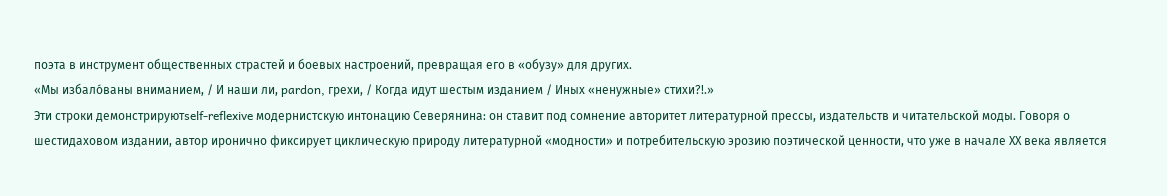поэта в инструмент общественных страстей и боевых настроений, превращая его в «обузу» для других.
«Мы избало́ваны вниманием, / И наши ли, pardon, грехи, / Когда идут шестым изданием / Иных «ненужные» стихи?!.»
Эти строки демонстрируютself-reflexive модернистскую интонацию Северянина: он ставит под сомнение авторитет литературной прессы, издательств и читательской моды. Говоря о шестидаховом издании, автор иронично фиксирует циклическую природу литературной «модности» и потребительскую эрозию поэтической ценности, что уже в начале ХХ века является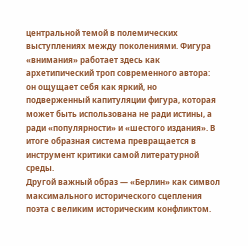центральной темой в полемических выступлениях между поколениями. Фигура «внимания» работает здесь как архетипический троп современного автора: он ощущает себя как яркий, но подверженный капитуляции фигура, которая может быть использована не ради истины, а ради «популярности» и «шестого издания». В итоге образная система превращается в инструмент критики самой литературной среды.
Другой важный образ — «Берлин» как символ максимального исторического сцепления поэта с великим историческим конфликтом.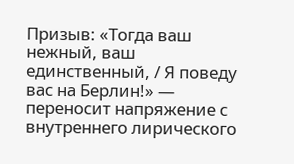Призыв: «Тогда ваш нежный, ваш единственный, / Я поведу вас на Берлин!» — переносит напряжение с внутреннего лирического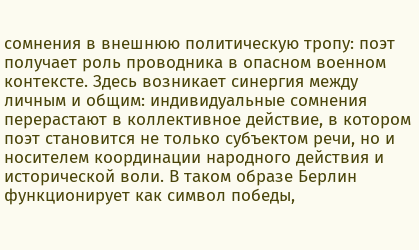сомнения в внешнюю политическую тропу: поэт получает роль проводника в опасном военном контексте. Здесь возникает синергия между личным и общим: индивидуальные сомнения перерастают в коллективное действие, в котором поэт становится не только субъектом речи, но и носителем координации народного действия и исторической воли. В таком образе Берлин функционирует как символ победы,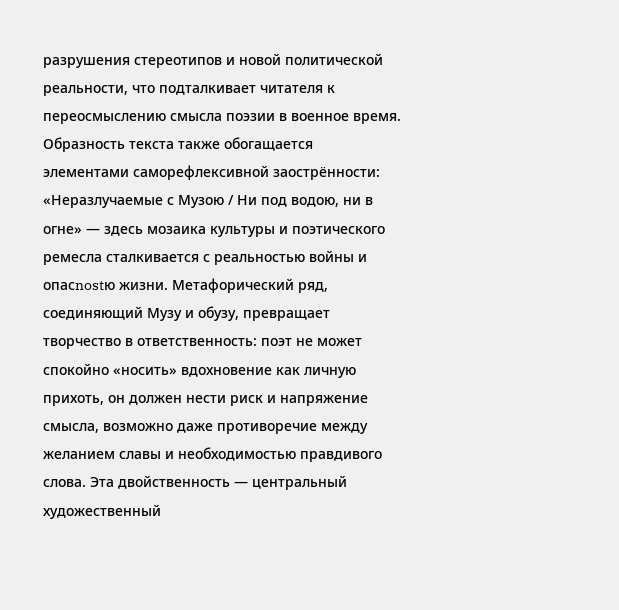разрушения стереотипов и новой политической реальности, что подталкивает читателя к переосмыслению смысла поэзии в военное время.
Образность текста также обогащается элементами саморефлексивной заострённости: «Неразлучаемые с Музою / Ни под водою, ни в огне» — здесь мозаика культуры и поэтического ремесла сталкивается с реальностью войны и опасnostю жизни. Метафорический ряд, соединяющий Музу и обузу, превращает творчество в ответственность: поэт не может спокойно «носить» вдохновение как личную прихоть, он должен нести риск и напряжение смысла, возможно даже противоречие между желанием славы и необходимостью правдивого слова. Эта двойственность — центральный художественный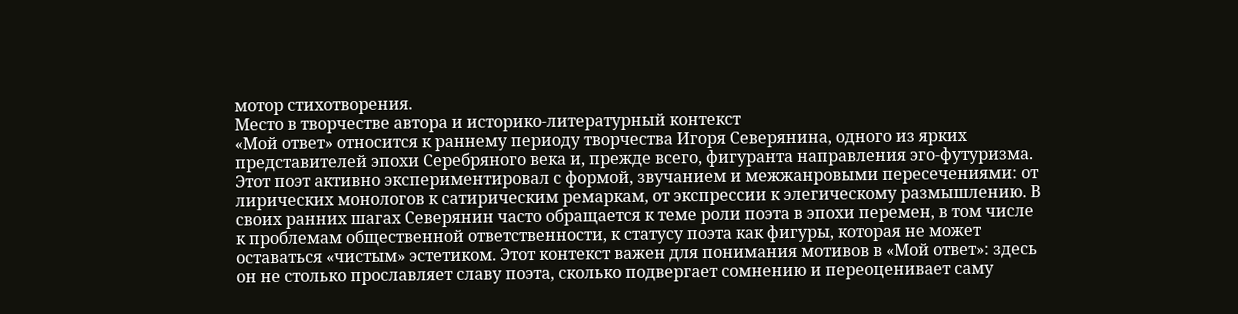мотор стихотворения.
Место в творчестве автора и историко-литературный контекст
«Мой ответ» относится к раннему периоду творчества Игоря Северянина, одного из ярких представителей эпохи Серебряного века и, прежде всего, фигуранта направления эго-футуризма. Этот поэт активно экспериментировал с формой, звучанием и межжанровыми пересечениями: от лирических монологов к сатирическим ремаркам, от экспрессии к элегическому размышлению. В своих ранних шагах Северянин часто обращается к теме роли поэта в эпохи перемен, в том числе к проблемам общественной ответственности, к статусу поэта как фигуры, которая не может оставаться «чистым» эстетиком. Этот контекст важен для понимания мотивов в «Мой ответ»: здесь он не столько прославляет славу поэта, сколько подвергает сомнению и переоценивает саму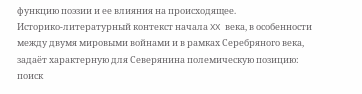функцию поэзии и ее влияния на происходящее.
Историко-литературный контекст начала XX века, в особенности между двумя мировыми войнами и в рамках Серебряного века, задаёт характерную для Северянина полемическую позицию: поиск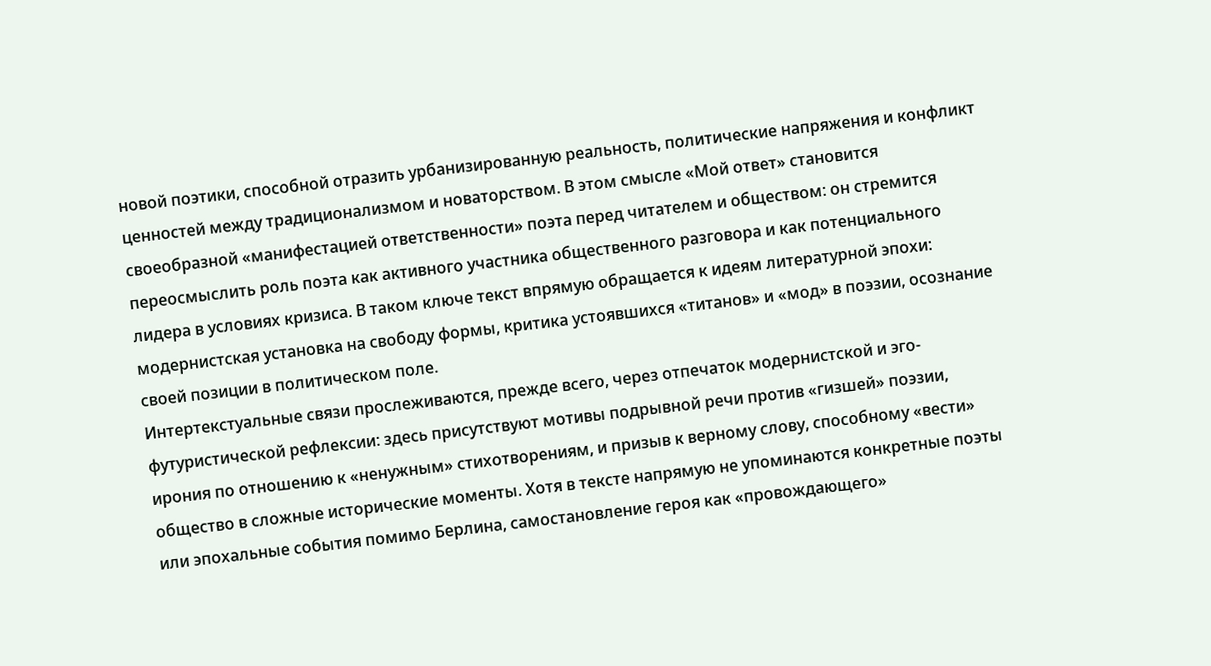новой поэтики, способной отразить урбанизированную реальность, политические напряжения и конфликт ценностей между традиционализмом и новаторством. В этом смысле «Мой ответ» становится своеобразной «манифестацией ответственности» поэта перед читателем и обществом: он стремится переосмыслить роль поэта как активного участника общественного разговора и как потенциального лидера в условиях кризиса. В таком ключе текст впрямую обращается к идеям литературной эпохи: модернистская установка на свободу формы, критика устоявшихся «титанов» и «мод» в поэзии, осознание своей позиции в политическом поле.
Интертекстуальные связи прослеживаются, прежде всего, через отпечаток модернистской и эго-футуристической рефлексии: здесь присутствуют мотивы подрывной речи против «гизшей» поэзии, ирония по отношению к «ненужным» стихотворениям, и призыв к верному слову, способному «вести» общество в сложные исторические моменты. Хотя в тексте напрямую не упоминаются конкретные поэты или эпохальные события помимо Берлина, самостановление героя как «провождающего»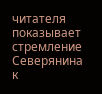читателя показывает стремление Северянина к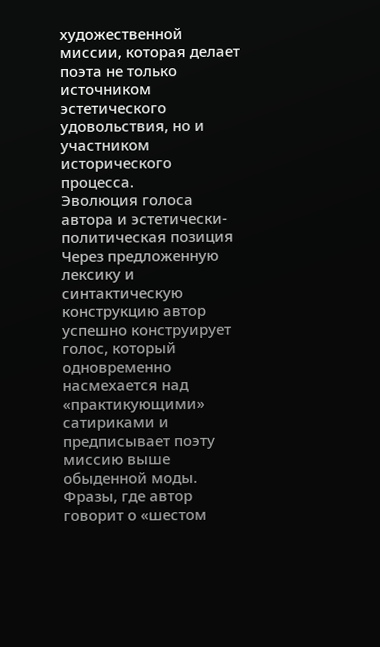художественной миссии, которая делает поэта не только источником эстетического удовольствия, но и участником исторического процесса.
Эволюция голоса автора и эстетически-политическая позиция
Через предложенную лексику и синтактическую конструкцию автор успешно конструирует голос, который одновременно насмехается над «практикующими» сатириками и предписывает поэту миссию выше обыденной моды. Фразы, где автор говорит о «шестом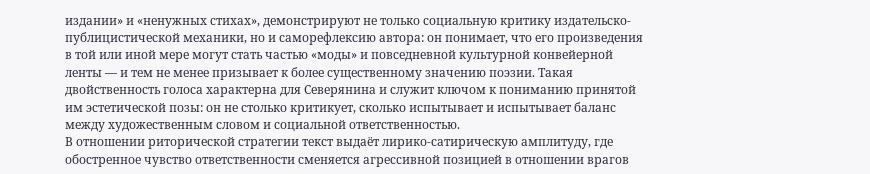издании» и «ненужных стихах», демонстрируют не только социальную критику издательско-публицистической механики, но и саморефлексию автора: он понимает, что его произведения в той или иной мере могут стать частью «моды» и повседневной культурной конвейерной ленты — и тем не менее призывает к более существенному значению поэзии. Такая двойственность голоса характерна для Северянина и служит ключом к пониманию принятой им эстетической позы: он не столько критикует, сколько испытывает и испытывает баланс между художественным словом и социальной ответственностью.
В отношении риторической стратегии текст выдаёт лирико-сатирическую амплитуду, где обостренное чувство ответственности сменяется агрессивной позицией в отношении врагов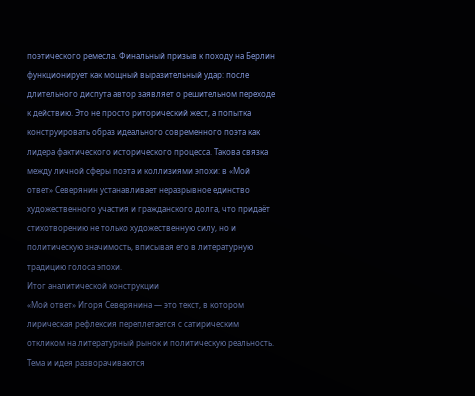поэтического ремесла. Финальный призыв к походу на Берлин функционирует как мощный выразительный удар: после длительного диспута автор заявляет о решительном переходе к действию. Это не просто риторический жест, а попытка конструировать образ идеального современного поэта как лидера фактического исторического процесса. Такова связка между личной сферы поэта и коллизиями эпохи: в «Мой ответ» Северянин устанавливает неразрывное единство художественного участия и гражданского долга, что придаёт стихотворению не только художественную силу, но и политическую значимость, вписывая его в литературную традицию голоса эпохи.
Итог аналитической конструкции
«Мой ответ» Игоря Северянина — это текст, в котором лирическая рефлексия переплетается с сатирическим откликом на литературный рынок и политическую реальность. Тема и идея разворачиваются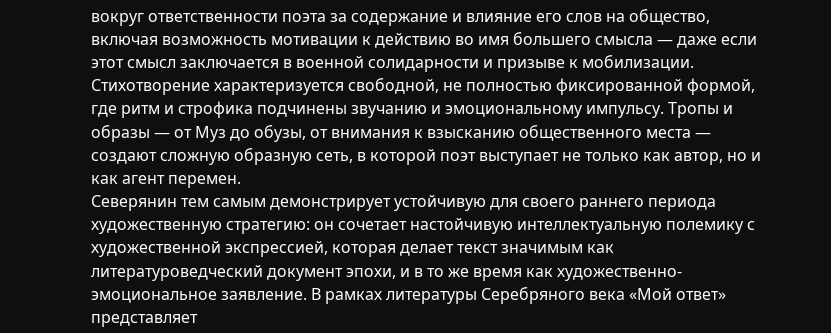вокруг ответственности поэта за содержание и влияние его слов на общество, включая возможность мотивации к действию во имя большего смысла — даже если этот смысл заключается в военной солидарности и призыве к мобилизации. Стихотворение характеризуется свободной, не полностью фиксированной формой, где ритм и строфика подчинены звучанию и эмоциональному импульсу. Тропы и образы — от Муз до обузы, от внимания к взысканию общественного места — создают сложную образную сеть, в которой поэт выступает не только как автор, но и как агент перемен.
Северянин тем самым демонстрирует устойчивую для своего раннего периода художественную стратегию: он сочетает настойчивую интеллектуальную полемику с художественной экспрессией, которая делает текст значимым как литературоведческий документ эпохи, и в то же время как художественно-эмоциональное заявление. В рамках литературы Серебряного века «Мой ответ» представляет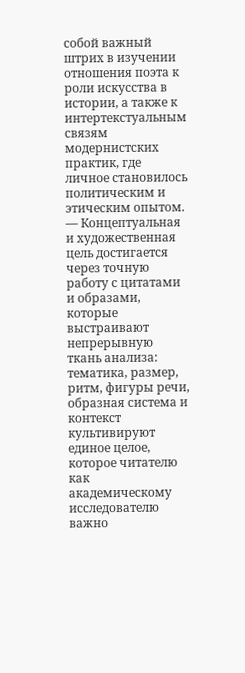собой важный штрих в изучении отношения поэта к роли искусства в истории, а также к интертекстуальным связям модернистских практик, где личное становилось политическим и этическим опытом.
— Концептуальная и художественная цель достигается через точную работу с цитатами и образами, которые выстраивают непрерывную ткань анализа: тематика, размер, ритм, фигуры речи, образная система и контекст культивируют единое целое, которое читателю как академическому исследователю важно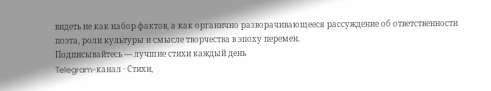видеть не как набор фактов, а как органично разворачивающееся рассуждение об ответственности поэта, роли культуры и смысле творчества в эпоху перемен.
Подписывайтесь — лучшие стихи каждый день
Telegram-канал · Стихи,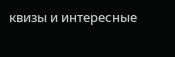квизы и интересные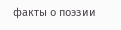факты о поэзии